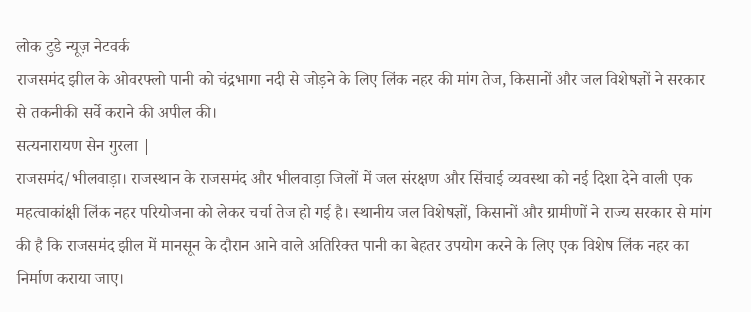लोक टुडे न्यूज़ नेटवर्क
राजसमंद झील के ओवरफ्लो पानी को चंद्रभागा नदी से जोड़ने के लिए लिंक नहर की मांग तेज, किसानों और जल विशेषज्ञों ने सरकार से तकनीकी सर्वे कराने की अपील की।
सत्यनारायण सेन गुरला |
राजसमंद/भीलवाड़ा। राजस्थान के राजसमंद और भीलवाड़ा जिलों में जल संरक्षण और सिंचाई व्यवस्था को नई दिशा देने वाली एक महत्वाकांक्षी लिंक नहर परियोजना को लेकर चर्चा तेज हो गई है। स्थानीय जल विशेषज्ञों, किसानों और ग्रामीणों ने राज्य सरकार से मांग की है कि राजसमंद झील में मानसून के दौरान आने वाले अतिरिक्त पानी का बेहतर उपयोग करने के लिए एक विशेष लिंक नहर का निर्माण कराया जाए।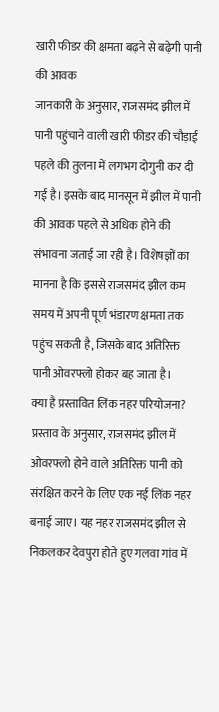खारी फीडर की क्षमता बढ़ने से बढ़ेगी पानी की आवक
जानकारी के अनुसार, राजसमंद झील में पानी पहुंचाने वाली खारी फीडर की चौड़ाई पहले की तुलना में लगभग दोगुनी कर दी गई है। इसके बाद मानसून में झील में पानी की आवक पहले से अधिक होने की संभावना जताई जा रही है। विशेषज्ञों का मानना है कि इससे राजसमंद झील कम समय में अपनी पूर्ण भंडारण क्षमता तक पहुंच सकती है, जिसके बाद अतिरिक्त पानी ओवरफ्लो होकर बह जाता है।
क्या है प्रस्तावित लिंक नहर परियोजना?
प्रस्ताव के अनुसार, राजसमंद झील में ओवरफ्लो होने वाले अतिरिक्त पानी को संरक्षित करने के लिए एक नई लिंक नहर बनाई जाए। यह नहर राजसमंद झील से निकलकर देवपुरा होते हुए गलवा गांव में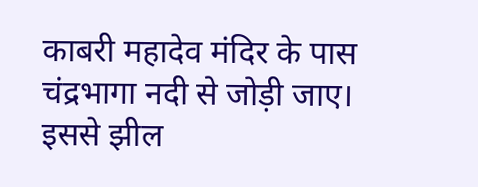काबरी महादेव मंदिर के पास चंद्रभागा नदी से जोड़ी जाए। इससे झील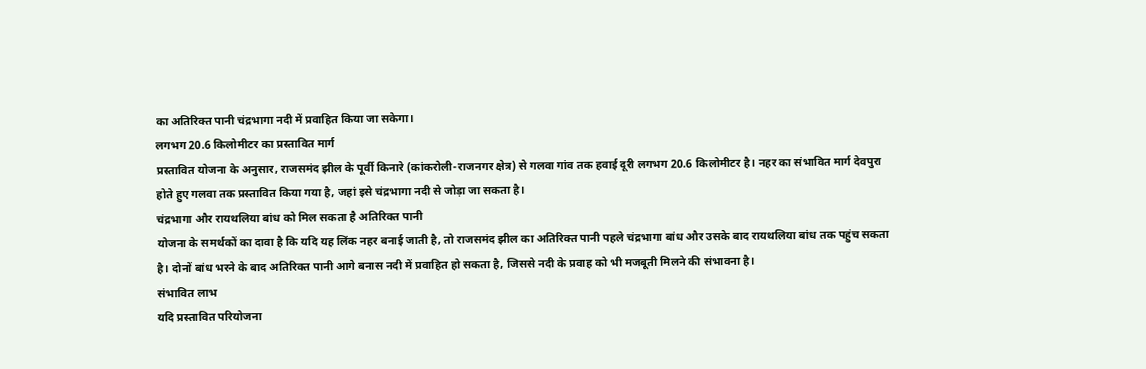का अतिरिक्त पानी चंद्रभागा नदी में प्रवाहित किया जा सकेगा।
लगभग 20.6 किलोमीटर का प्रस्तावित मार्ग
प्रस्तावित योजना के अनुसार, राजसमंद झील के पूर्वी किनारे (कांकरोली-राजनगर क्षेत्र) से गलवा गांव तक हवाई दूरी लगभग 20.6 किलोमीटर है। नहर का संभावित मार्ग देवपुरा होते हुए गलवा तक प्रस्तावित किया गया है, जहां इसे चंद्रभागा नदी से जोड़ा जा सकता है।
चंद्रभागा और रायथलिया बांध को मिल सकता है अतिरिक्त पानी
योजना के समर्थकों का दावा है कि यदि यह लिंक नहर बनाई जाती है, तो राजसमंद झील का अतिरिक्त पानी पहले चंद्रभागा बांध और उसके बाद रायथलिया बांध तक पहुंच सकता है। दोनों बांध भरने के बाद अतिरिक्त पानी आगे बनास नदी में प्रवाहित हो सकता है, जिससे नदी के प्रवाह को भी मजबूती मिलने की संभावना है।
संभावित लाभ
यदि प्रस्तावित परियोजना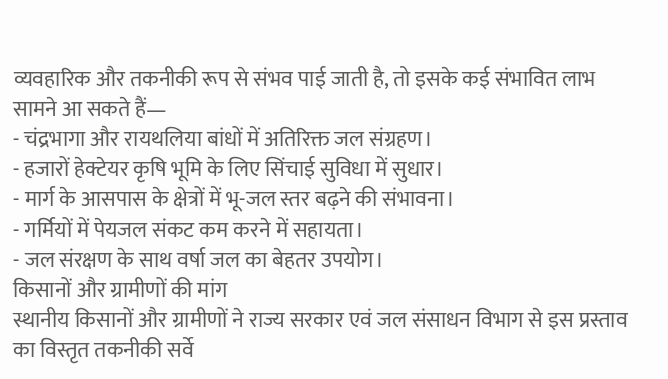व्यवहारिक और तकनीकी रूप से संभव पाई जाती है, तो इसके कई संभावित लाभ सामने आ सकते हैं—
- चंद्रभागा और रायथलिया बांधों में अतिरिक्त जल संग्रहण।
- हजारों हेक्टेयर कृषि भूमि के लिए सिंचाई सुविधा में सुधार।
- मार्ग के आसपास के क्षेत्रों में भू-जल स्तर बढ़ने की संभावना।
- गर्मियों में पेयजल संकट कम करने में सहायता।
- जल संरक्षण के साथ वर्षा जल का बेहतर उपयोग।
किसानों और ग्रामीणों की मांग
स्थानीय किसानों और ग्रामीणों ने राज्य सरकार एवं जल संसाधन विभाग से इस प्रस्ताव का विस्तृत तकनीकी सर्वे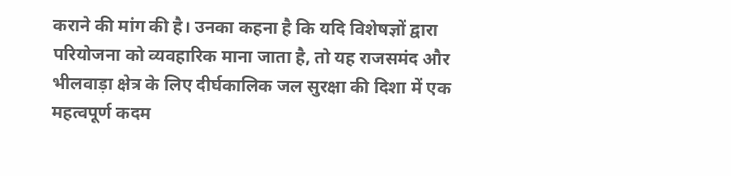कराने की मांग की है। उनका कहना है कि यदि विशेषज्ञों द्वारा परियोजना को व्यवहारिक माना जाता है, तो यह राजसमंद और भीलवाड़ा क्षेत्र के लिए दीर्घकालिक जल सुरक्षा की दिशा में एक महत्वपूर्ण कदम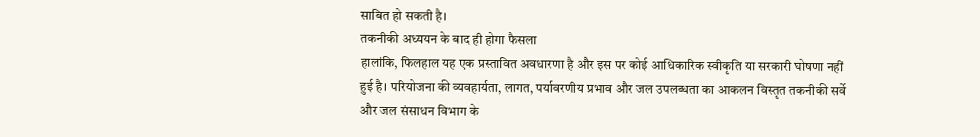साबित हो सकती है।
तकनीकी अध्ययन के बाद ही होगा फैसला
हालांकि, फिलहाल यह एक प्रस्तावित अवधारणा है और इस पर कोई आधिकारिक स्वीकृति या सरकारी घोषणा नहीं हुई है। परियोजना की व्यवहार्यता, लागत, पर्यावरणीय प्रभाव और जल उपलब्धता का आकलन विस्तृत तकनीकी सर्वे और जल संसाधन विभाग के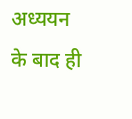अध्ययन के बाद ही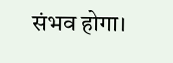संभव होगा।